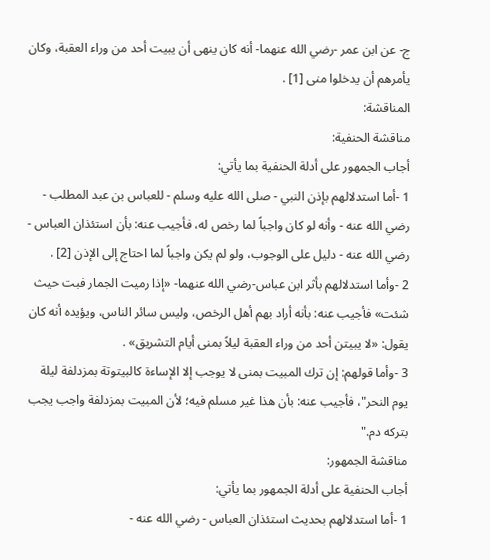ج- عن ابن عمر -رضي الله عنهما- أنه كان ينهى أن يبيت أحد من وراء العقبة، وكان يأمرهم أن يدخلوا منى [1] .
المناقشة:
مناقشة الحنفية:
أجاب الجمهور على أدلة الحنفية بما يأتي:
1 -أما استدلالهم بإذن النبي - صلى الله عليه وسلم - للعباس بن عبد المطلب - رضي الله عنه - وأنه لو كان واجباً لما رخص له، فأجيب عنه: بأن استئذان العباس - رضي الله عنه - دليل على الوجوب، ولو لم يكن واجباً لما احتاج إلى الإذن [2] .
2 -وأما استدلالهم بأثر ابن عباس-رضي الله عنهما- «إذا رميت الجمار فبت حيث شئت» فأجيب عنه: بأنه أراد بهم أهل الرخص، وليس سائر الناس، ويؤيده أنه كان يقول: «لا يبيتن أحد من وراء العقبة ليلاً بمنى أيام التشريق» .
3 -وأما قولهم: إن ترك المبيت بمنى لا يوجب إلا الإساءة كالبيتوتة بمزدلفة ليلة يوم النحر"، فأجيب عنه: بأن هذا غير مسلم فيه؛ لأن المبيت بمزدلفة واجب يجب بتركه دم."
مناقشة الجمهور:
أجاب الحنفية على أدلة الجمهور بما يأتي:
1 -أما استدلالهم بحديث استئذان العباس - رضي الله عنه -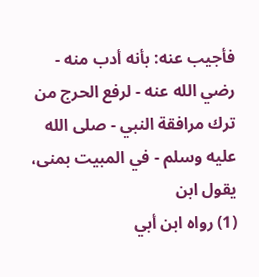فأجيب عنه: بأنه أدب منه - رضي الله عنه - لرفع الحرج من ترك مرافقة النبي - صلى الله عليه وسلم - في المبيت بمنى، يقول ابن
(1) رواه ابن أبي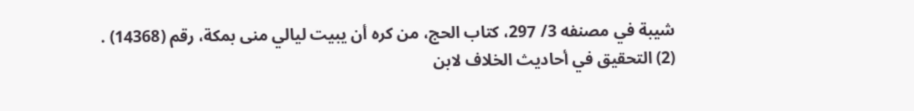شيبة في مصنفه 3/ 297، كتاب الحج، من كره أن يبيت ليالي منى بمكة، رقم (14368) .
(2) التحقيق في أحاديث الخلاف لابن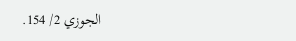الجوزي 2/ 154.